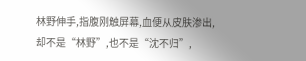林野伸手,指腹刚触屏幕,血便从皮肤渗出,却不是“林野”,也不是“沈不归”,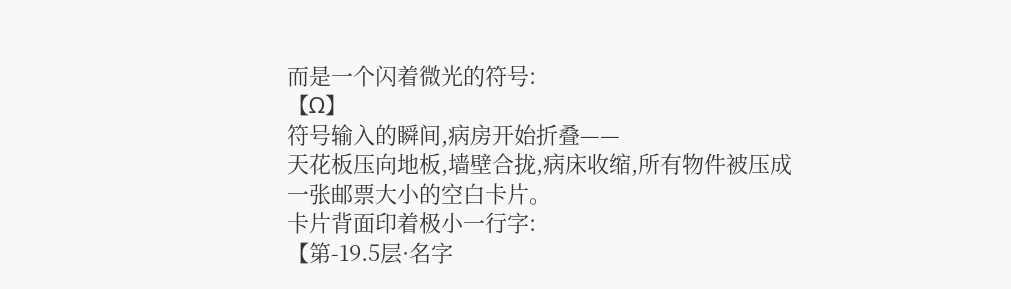而是一个闪着微光的符号:
【Ω】
符号输入的瞬间,病房开始折叠——
天花板压向地板,墙壁合拢,病床收缩,所有物件被压成一张邮票大小的空白卡片。
卡片背面印着极小一行字:
【第-19.5层·名字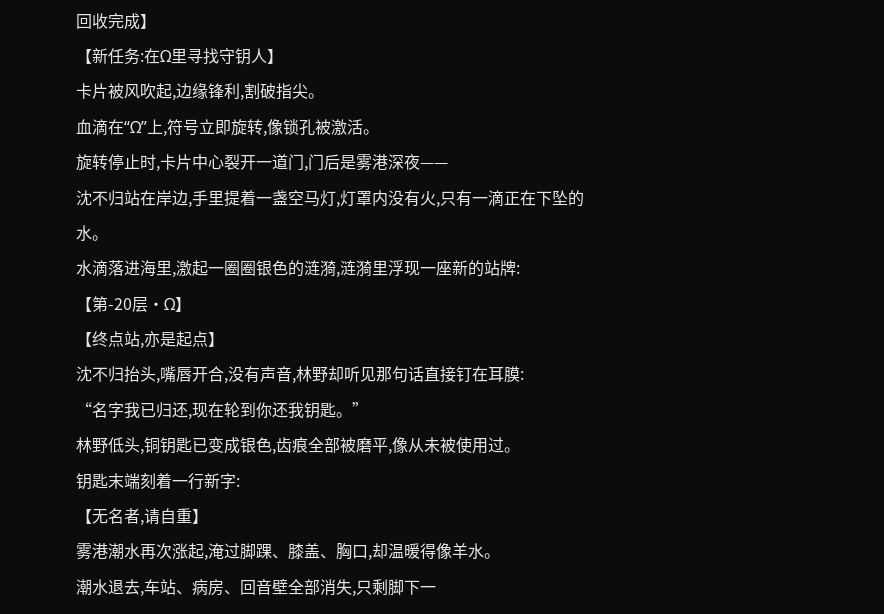回收完成】
【新任务:在Ω里寻找守钥人】
卡片被风吹起,边缘锋利,割破指尖。
血滴在“Ω”上,符号立即旋转,像锁孔被激活。
旋转停止时,卡片中心裂开一道门,门后是雾港深夜——
沈不归站在岸边,手里提着一盏空马灯,灯罩内没有火,只有一滴正在下坠的水。
水滴落进海里,激起一圈圈银色的涟漪,涟漪里浮现一座新的站牌:
【第-20层·Ω】
【终点站,亦是起点】
沈不归抬头,嘴唇开合,没有声音,林野却听见那句话直接钉在耳膜:
“名字我已归还,现在轮到你还我钥匙。”
林野低头,铜钥匙已变成银色,齿痕全部被磨平,像从未被使用过。
钥匙末端刻着一行新字:
【无名者,请自重】
雾港潮水再次涨起,淹过脚踝、膝盖、胸口,却温暖得像羊水。
潮水退去,车站、病房、回音壁全部消失,只剩脚下一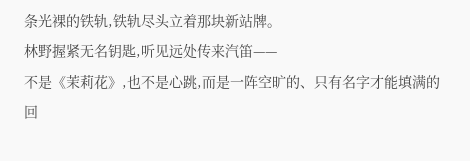条光裸的铁轨,铁轨尽头立着那块新站牌。
林野握紧无名钥匙,听见远处传来汽笛——
不是《茉莉花》,也不是心跳,而是一阵空旷的、只有名字才能填满的回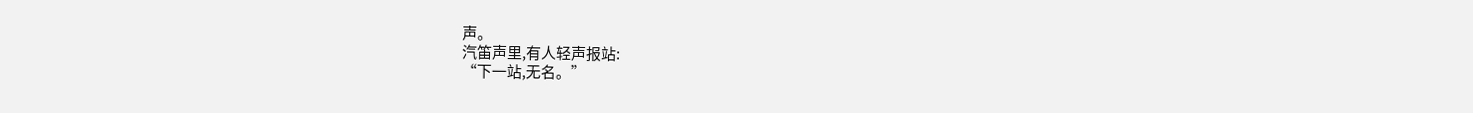声。
汽笛声里,有人轻声报站:
“下一站,无名。”